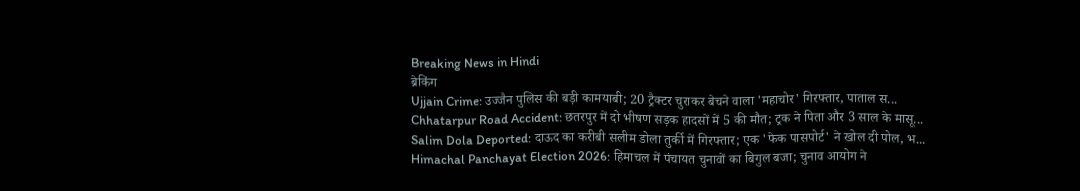Breaking News in Hindi
ब्रेकिंग
Ujjain Crime: उज्जैन पुलिस की बड़ी कामयाबी; 20 ट्रैक्टर चुराकर बेचने वाला 'महाचोर' गिरफ्तार, पाताल स... Chhatarpur Road Accident: छतरपुर में दो भीषण सड़क हादसों में 5 की मौत; ट्रक ने पिता और 3 साल के मासू... Salim Dola Deported: दाऊद का करीबी सलीम डोला तुर्की में गिरफ्तार; एक 'फेक पासपोर्ट' ने खोल दी पोल, भ... Himachal Panchayat Election 2026: हिमाचल में पंचायत चुनावों का बिगुल बजा; चुनाव आयोग ने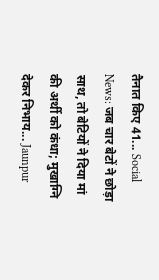तैनात किए 41... Social News: जब चार बेटों ने छोड़ा साथ, तो बेटियों ने दिया मां की अर्थी को कंधा; मुखाग्नि देकर निभाय... Jaunpur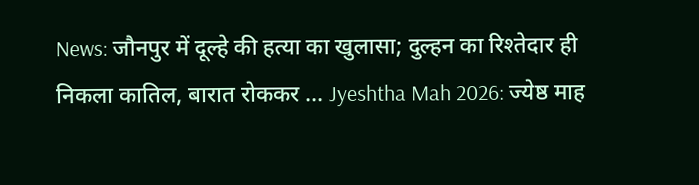News: जौनपुर में दूल्हे की हत्या का खुलासा; दुल्हन का रिश्तेदार ही निकला कातिल, बारात रोककर ... Jyeshtha Mah 2026: ज्येष्ठ माह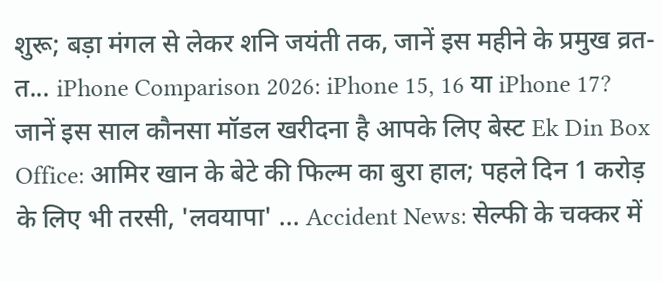शुरू; बड़ा मंगल से लेकर शनि जयंती तक, जानें इस महीने के प्रमुख व्रत-त... iPhone Comparison 2026: iPhone 15, 16 या iPhone 17? जानें इस साल कौनसा मॉडल खरीदना है आपके लिए बेस्ट Ek Din Box Office: आमिर खान के बेटे की फिल्म का बुरा हाल; पहले दिन 1 करोड़ के लिए भी तरसी, 'लवयापा' ... Accident News: सेल्फी के चक्कर में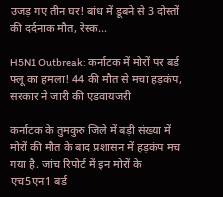उजड़ गए तीन घर! बांध में डूबने से 3 दोस्तों की दर्दनाक मौत, रेस्क...

H5N1 Outbreak: कर्नाटक में मोरों पर बर्ड फ्लू का हमला! 44 की मौत से मचा हड़कंप, सरकार ने जारी की एडवायजरी

कर्नाटक के तुमकुरु जिले में बड़ी संख्या में मोरों की मौत के बाद प्रशासन में हड़कंप मच गया है. जांच रिपोर्ट में इन मोरों के एच5एन1 बर्ड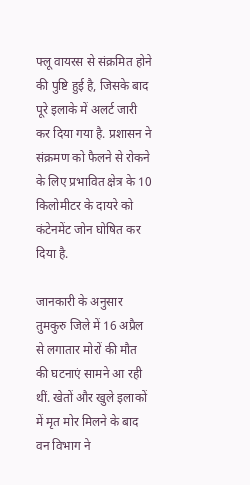फ्लू वायरस से संक्रमित होने की पुष्टि हुई है, जिसके बाद पूरे इलाके में अलर्ट जारी कर दिया गया है. प्रशासन ने संक्रमण को फैलने से रोकने के लिए प्रभावित क्षेत्र के 10 किलोमीटर के दायरे को कंटेनमेंट जोन घोषित कर दिया है.

जानकारी के अनुसार तुमकुरु जिले में 16 अप्रैल से लगातार मोरों की मौत की घटनाएं सामने आ रही थीं. खेतों और खुले इलाकों में मृत मोर मिलने के बाद वन विभाग ने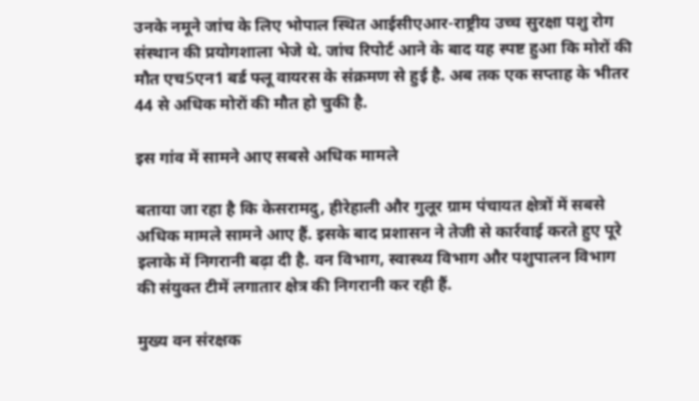उनके नमूने जांच के लिए भोपाल स्थित आईसीएआर-राष्ट्रीय उच्च सुरक्षा पशु रोग संस्थान की प्रयोगशाला भेजे थे. जांच रिपोर्ट आने के बाद यह स्पष्ट हुआ कि मोरों की मौत एच5एन1 बर्ड फ्लू वायरस के संक्रमण से हुई है. अब तक एक सप्ताह के भीतर 44 से अधिक मोरों की मौत हो चुकी है.

इस गांव में सामने आए सबसे अधिक मामले

बताया जा रहा है कि केसरामदु, हीरेहाली और गुलूर ग्राम पंचायत क्षेत्रों में सबसे अधिक मामले सामने आए हैं. इसके बाद प्रशासन ने तेजी से कार्रवाई करते हुए पूरे इलाके में निगरानी बढ़ा दी है. वन विभाग, स्वास्थ्य विभाग और पशुपालन विभाग की संयुक्त टीमें लगातार क्षेत्र की निगरानी कर रही हैं.

मुख्य वन संरक्षक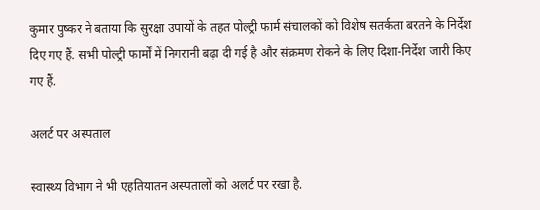कुमार पुष्कर ने बताया कि सुरक्षा उपायों के तहत पोल्ट्री फार्म संचालकों को विशेष सतर्कता बरतने के निर्देश दिए गए हैं. सभी पोल्ट्री फार्मों में निगरानी बढ़ा दी गई है और संक्रमण रोकने के लिए दिशा-निर्देश जारी किए गए हैं.

अलर्ट पर अस्पताल

स्वास्थ्य विभाग ने भी एहतियातन अस्पतालों को अलर्ट पर रखा है.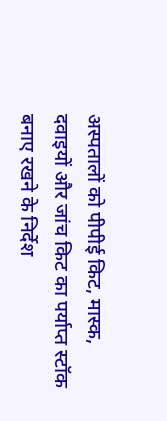अस्पतालों को पीपीई किट, मास्क, दवाइयों और जांच किट का पर्याप्त स्टॉक बनाए रखने के निर्देश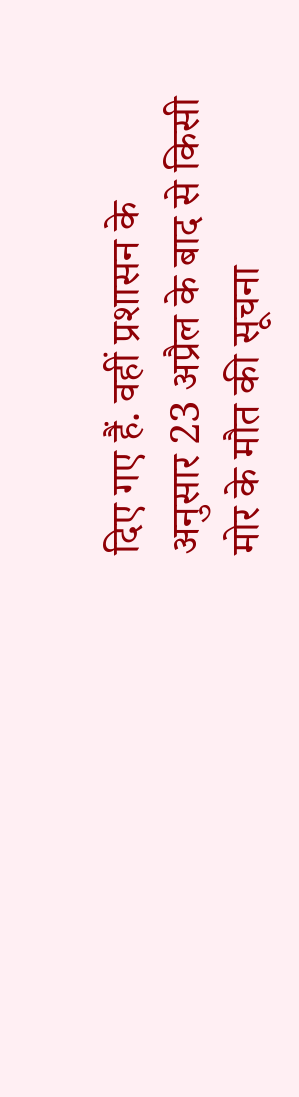दिए गए हैं. वहीं प्रशासन के अनुसार 23 अप्रैल के बाद से किसी मोर के मौत की सूचना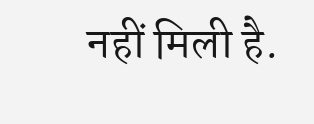नहीं मिली है.